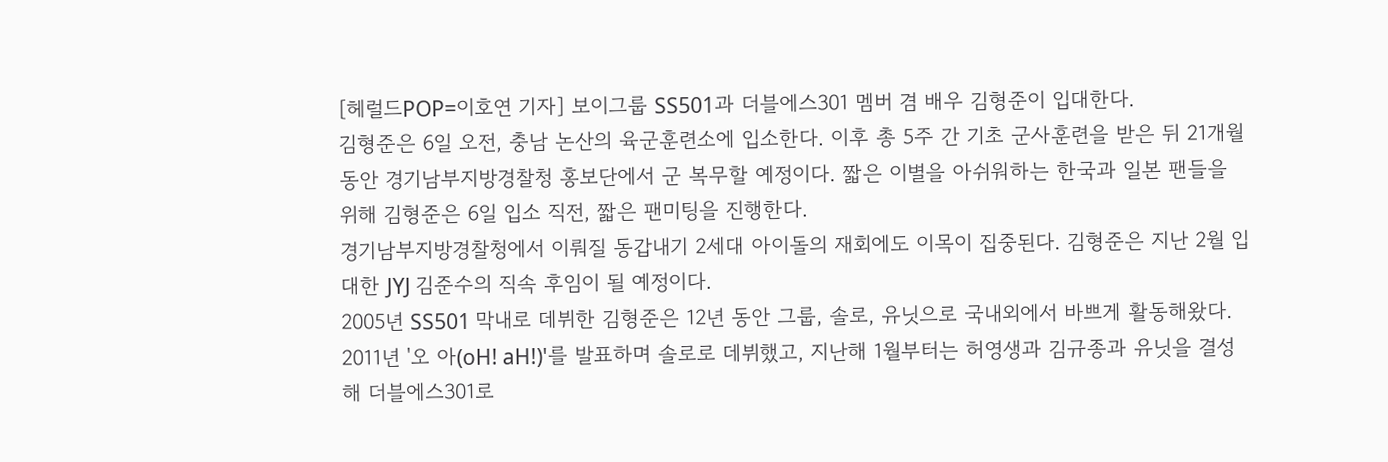[헤럴드POP=이호연 기자] 보이그룹 SS501과 더블에스301 멤버 겸 배우 김형준이 입대한다.
김형준은 6일 오전, 충남 논산의 육군훈련소에 입소한다. 이후 총 5주 간 기초 군사훈련을 받은 뒤 21개월 동안 경기남부지방경찰청 홍보단에서 군 복무할 예정이다. 짧은 이별을 아쉬워하는 한국과 일본 팬들을 위해 김형준은 6일 입소 직전, 짧은 팬미팅을 진행한다.
경기남부지방경찰청에서 이뤄질 동갑내기 2세대 아이돌의 재회에도 이목이 집중된다. 김형준은 지난 2월 입대한 JYJ 김준수의 직속 후임이 될 예정이다.
2005년 SS501 막내로 데뷔한 김형준은 12년 동안 그룹, 솔로, 유닛으로 국내외에서 바쁘게 활동해왔다. 2011년 '오 아(oH! aH!)'를 발표하며 솔로로 데뷔했고, 지난해 1월부터는 허영생과 김규종과 유닛을 결성해 더블에스301로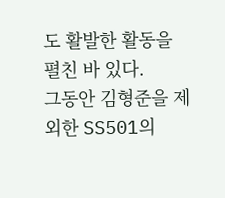도 활발한 활동을 펼친 바 있다.
그동안 김형준을 제외한 SS501의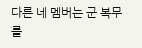다른 네 멤버는 군 복무를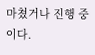마쳤거나 진행 중이다.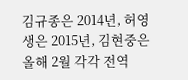김규종은 2014년, 허영생은 2015년, 김현중은 올해 2월 각각 전역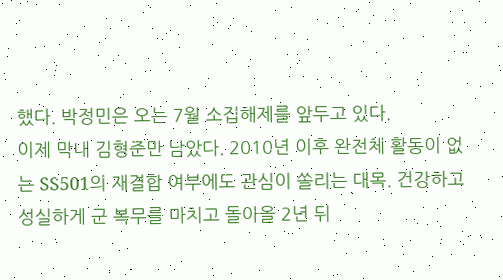했다. 박정민은 오는 7월 소집해제를 앞두고 있다.
이제 막내 김형준만 남았다. 2010년 이후 완전체 활동이 없는 SS501의 재결합 여부에도 관심이 쏠리는 대목. 건강하고 성실하게 군 복무를 마치고 돌아올 2년 뒤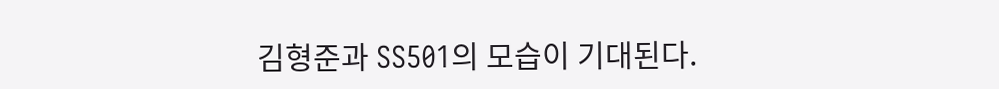김형준과 SS501의 모습이 기대된다.